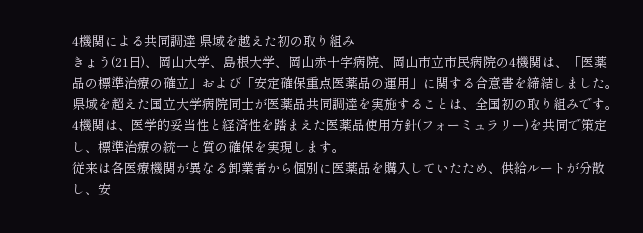4機関による共同調達 県域を越えた初の取り組み
きょう(21日)、岡山大学、島根大学、岡山赤十字病院、岡山市立市民病院の4機関は、「医薬品の標準治療の確立」および「安定確保重点医薬品の運用」に関する合意書を締結しました。
県域を超えた国立大学病院同士が医薬品共同調達を実施することは、全国初の取り組みです。
4機関は、医学的妥当性と経済性を踏まえた医薬品使用方針(フォーミュラリー)を共同で策定し、標準治療の統一と質の確保を実現します。
従来は各医療機関が異なる卸業者から個別に医薬品を購入していたため、供給ルートが分散し、安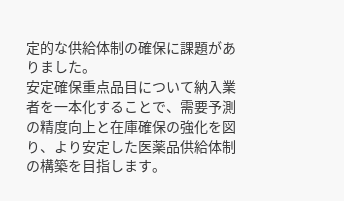定的な供給体制の確保に課題がありました。
安定確保重点品目について納入業者を一本化することで、需要予測の精度向上と在庫確保の強化を図り、より安定した医薬品供給体制の構築を目指します。